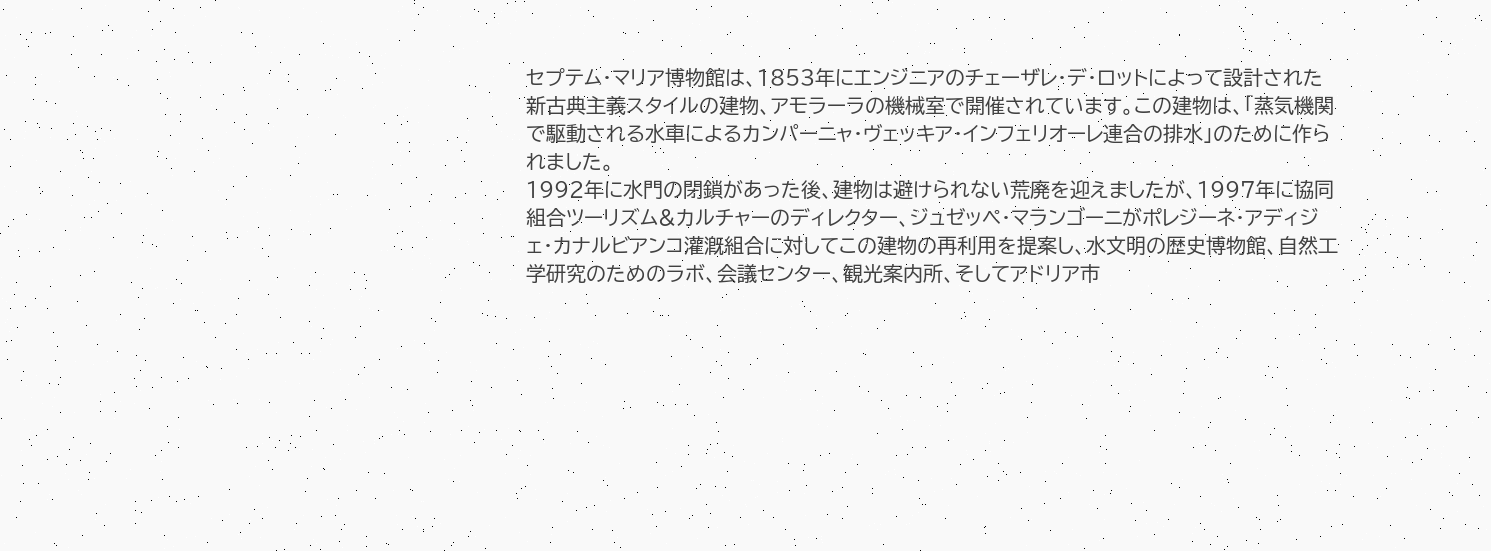セプテム・マリア博物館は、1853年にエンジニアのチェーザレ・デ・ロットによって設計された新古典主義スタイルの建物、アモラーラの機械室で開催されています。この建物は、「蒸気機関で駆動される水車によるカンパーニャ・ヴェッキア・インフェリオーレ連合の排水」のために作られました。
1992年に水門の閉鎖があった後、建物は避けられない荒廃を迎えましたが、1997年に協同組合ツーリズム&カルチャーのディレクター、ジュゼッペ・マランゴーニがポレジーネ・アディジェ・カナルビアンコ灌漑組合に対してこの建物の再利用を提案し、水文明の歴史博物館、自然工学研究のためのラボ、会議センター、観光案内所、そしてアドリア市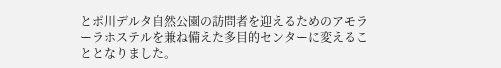とポ川デルタ自然公園の訪問者を迎えるためのアモラーラホステルを兼ね備えた多目的センターに変えることとなりました。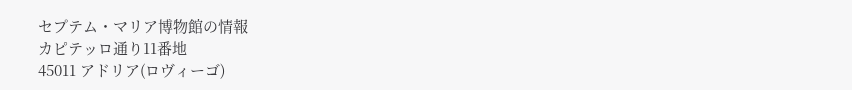セプテム・マリア博物館の情報
カピテッロ通り11番地
45011 アドリア(ロヴィーゴ)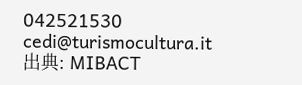042521530
cedi@turismocultura.it
出典: MIBACT